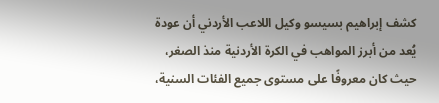كشف إبراهيم بسيسو وكيل اللاعب الأردني أن عودة يُعد من أبرز المواهب في الكرة الأردنية منذ الصغر، حيث كان معروفًا على مستوى جميع الفئات السنية،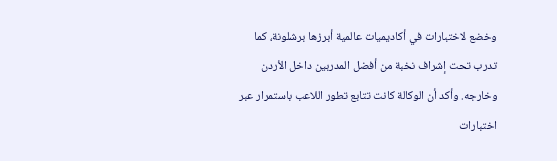وخضع لاختبارات في أكاديميات عالمية أبرزها برشلونة، كما تدرب تحت إشراف نخبة من أفضل المدربين داخل الأردن وخارجه. وأكد أن الوكالة كانت تتابع تطور اللاعب باستمرار عبر اختبارات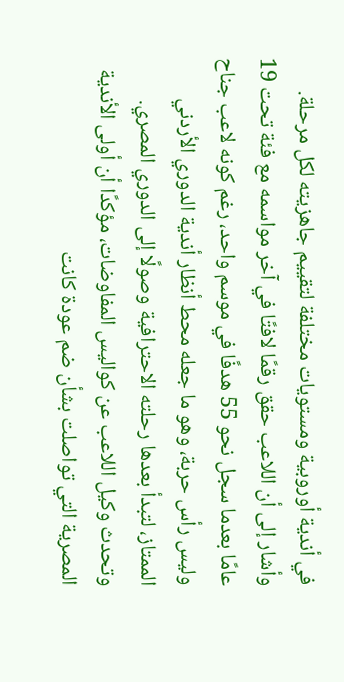في أندية أوروبية ومستويات مختلفة لتقييم جاهزيته لكل مرحلة.
وأشار إلى أن اللاعب حقق رقمًا لافتًا في آخر مواسمه مع فئة تحت 19 عامًا بعدما سجل نحو 55 هدفًا في موسم واحد، رغم كونه لاعب جناح وليس رأس حربة، وهو ما جعله محط أنظار أندية الدوري الأردني الممتاز، لتبدأ بعدها رحلته الاحترافية وصولًا إلى الدوري المصري.
وتحدث وكيل اللاعب عن كواليس المفاوضات، مؤكدًا أن أولى الأندية المصرية التي تواصلت بشأن ضم عودة كانت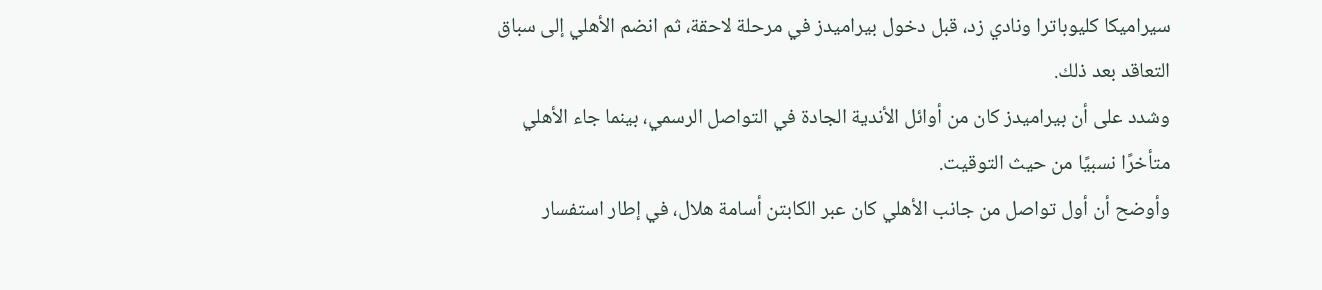سيراميكا كليوباترا ونادي زد، قبل دخول بيراميدز في مرحلة لاحقة، ثم انضم الأهلي إلى سباق التعاقد بعد ذلك.
وشدد على أن بيراميدز كان من أوائل الأندية الجادة في التواصل الرسمي، بينما جاء الأهلي متأخرًا نسبيًا من حيث التوقيت.
وأوضح أن أول تواصل من جانب الأهلي كان عبر الكابتن أسامة هلال، في إطار استفسار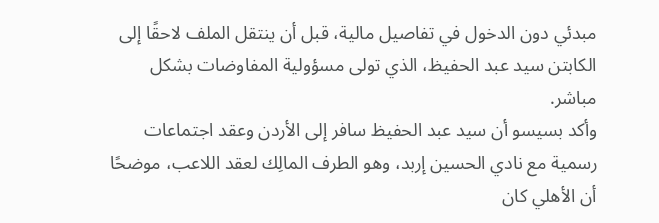مبدئي دون الدخول في تفاصيل مالية، قبل أن ينتقل الملف لاحقًا إلى الكابتن سيد عبد الحفيظ، الذي تولى مسؤولية المفاوضات بشكل مباشر.
وأكد بسيسو أن سيد عبد الحفيظ سافر إلى الأردن وعقد اجتماعات رسمية مع نادي الحسين إربد، وهو الطرف المالِك لعقد اللاعب، موضحًا أن الأهلي كان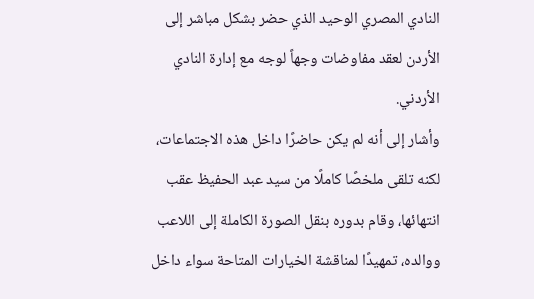النادي المصري الوحيد الذي حضر بشكل مباشر إلى الأردن لعقد مفاوضات وجهاً لوجه مع إدارة النادي الأردني.
وأشار إلى أنه لم يكن حاضرًا داخل هذه الاجتماعات، لكنه تلقى ملخصًا كاملًا من سيد عبد الحفيظ عقب انتهائها، وقام بدوره بنقل الصورة الكاملة إلى اللاعب ووالده، تمهيدًا لمناقشة الخيارات المتاحة سواء داخل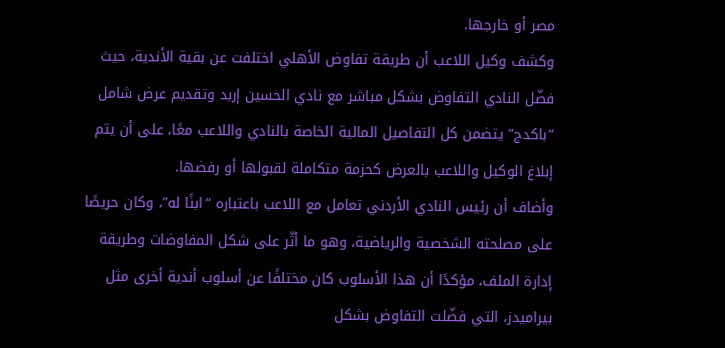مصر أو خارجها.
وكشف وكيل اللاعب أن طريقة تفاوض الأهلي اختلفت عن بقية الأندية، حيث فضّل النادي التفاوض بشكل مباشر مع نادي الحسين إربد وتقديم عرض شامل “باكدج” يتضمن كل التفاصيل المالية الخاصة بالنادي واللاعب معًا، على أن يتم إبلاغ الوكيل واللاعب بالعرض كحزمة متكاملة لقبولها أو رفضها.
وأضاف أن رئيس النادي الأردني تعامل مع اللاعب باعتباره “ابنًا له”، وكان حريصًا على مصلحته الشخصية والرياضية، وهو ما أثّر على شكل المفاوضات وطريقة إدارة الملف، مؤكدًا أن هذا الأسلوب كان مختلفًا عن أسلوب أندية أخرى مثل بيراميدز، التي فضّلت التفاوض بشكل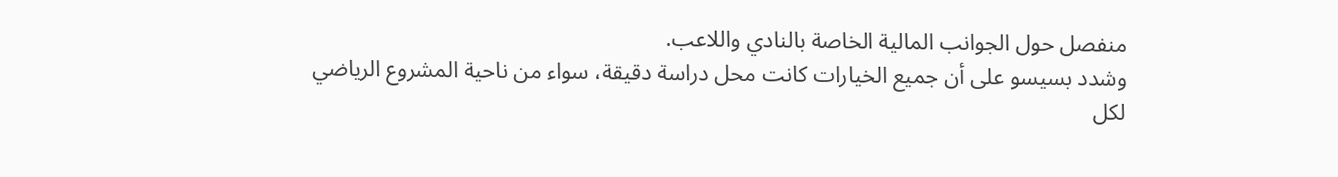منفصل حول الجوانب المالية الخاصة بالنادي واللاعب.
وشدد بسيسو على أن جميع الخيارات كانت محل دراسة دقيقة، سواء من ناحية المشروع الرياضي لكل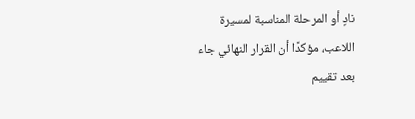نادٍ أو المرحلة المناسبة لمسيرة اللاعب، مؤكدًا أن القرار النهائي جاء بعد تقييم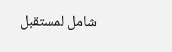شامل لمستقبل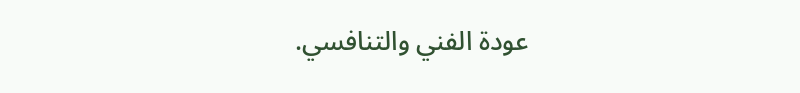عودة الفني والتنافسي.